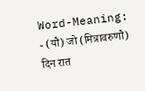Word-Meaning: - (यौ) जो (मित्रावरुणौ) दिन रात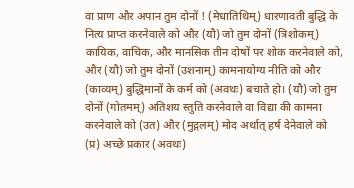वा प्राण और अपान तुम दोनों ! (मेधातिथिम्) धारणावती बुद्धि के नित्य प्राप्त करनेवाले को और (यौ) जो तुम दोनों (त्रिशोकम्) कायिक, वाचिक, और मानसिक तीन दोषों पर शोक करनेवाले को, और (यौ) जो तुम दोनों (उशनाम्) कामनायोग्य नीति को और (काव्यम्) बुद्धिमानों के कर्म को (अवथः) बचाते हो। (यौ) जो तुम दोनों (गोतमम्) अतिशय स्तुति करनेवाले वा विद्या की कामना करनेवाले को (उत) और (मुद्गलम्) मोद अर्थात् हर्ष देनेवाले को (प्र) अच्छे प्रकार (अवथः)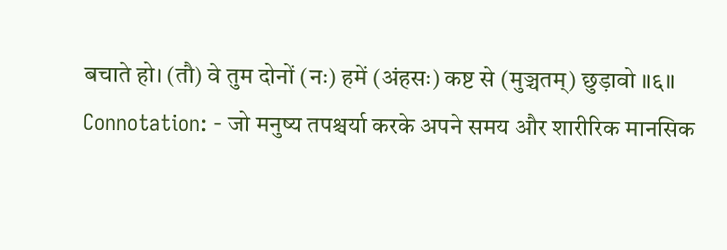बचाते हो। (तौ) वे तुम दोनों (नः) हमें (अंहसः) कष्ट से (मुञ्चतम्) छुड़ावो ॥६॥
Connotation: - जो मनुष्य तपश्चर्या करके अपने समय और शारीरिक मानसिक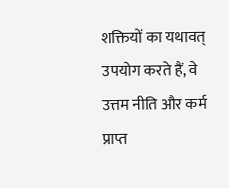शक्तियों का यथावत् उपयोग करते हैं, वे उत्तम नीति और कर्म प्राप्त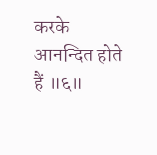करके आनन्दित होते हैं ॥६॥